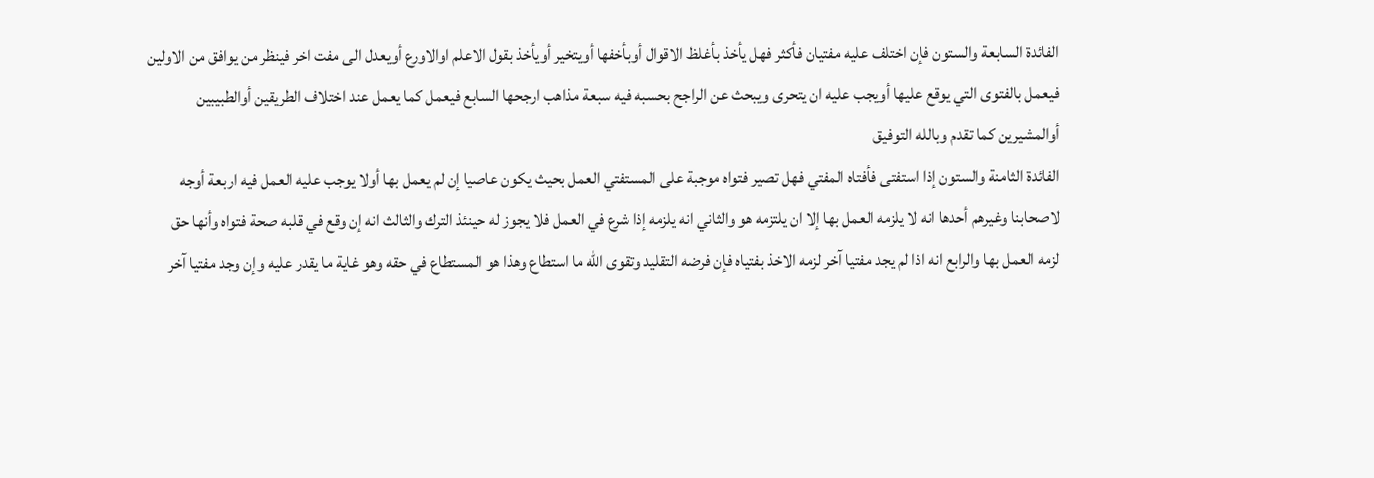الفائدة السابعة والستون فإن اختلف عليه مفتيان فأكثر فهل يأخذ بأغلظ الاقوال أوبأخفها أويتخير أويأخذ بقول الاعلم اوالاورع أويعدل الى مفت اخر فينظر من يوافق من الاولين فيعمل بالفتوى التي يوقع عليها أويجب عليه ان يتحرى ويبحث عن الراجح بحسبه فيه سبعة مذاهب ارجحها السابع فيعمل كما يعمل عند اختلاف الطريقين أوالطبيبين أوالمشيرين كما تقدم وبالله التوفيق
الفائدة الثامنة والستون إذا استفتى فأفتاه المفتي فهل تصير فتواه موجبة على المستفتي العمل بحيث يكون عاصيا إن لم يعمل بها أولا يوجب عليه العمل فيه اربعة أوجه لاصحابنا وغيرهم أحدها انه لا يلزمه العمل بها إلا ان يلتزمه هو والثاني انه يلزمه إذا شرع في العمل فلا يجوز له حينئذ الترك والثالث انه إن وقع في قلبه صحة فتواه وأنها حق لزمه العمل بها والرابع انه اذا لم يجد مفتيا آخر لزمه الاخذ بفتياه فإن فرضه التقليد وتقوى الله ما استطاع وهذا هو المستطاع في حقه وهو غاية ما يقدر عليه وإن وجد مفتيا آخر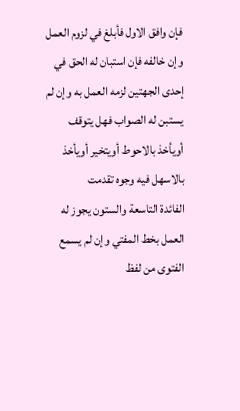فإن وافق الاول فأبلغ في لزوم العمل وإن خالفه فإن استبان له الحق في إحدى الجهتين لزمه العمل به وإن لم يستبن له الصواب فهل يتوقف أويأخذ بالاحوط أويتخير أويأخذ بالاسهل فيه وجوه تقدمت
الفائدة التاسعة والستون يجوز له العمل بخط المفتي وإن لم يسمع الفتوى من لفظ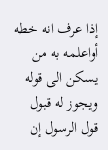إذا عرف انه خطه أواعلمه به من يسكن الى قوله ويجوز له قبول قول الرسول إن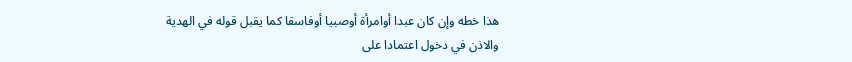هذا خطه وإن كان عبدا أوامرأة أوصبيا أوفاسقا كما يقبل قوله في الهدية والاذن في دخول اعتمادا على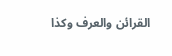القرائن والعرف وكذا